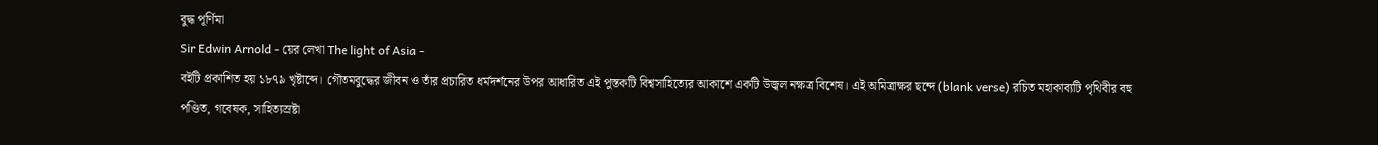বুদ্ধ পূর্ণিমা
Sir Edwin Arnold - য়ের লেখা The light of Asia -
বইটি প্রকাশিত হয় ১৮৭৯ খৃষ্টাব্দে। গৌতমবুদ্ধের জীবন ও তাঁর প্রচারিত ধর্মদর্শনের উপর আধারিত এই পুস্তকটি বিশ্বসাহিত্যের আকাশে একটি উজ্বল নক্ষত্র বিশেষ। এই অমিত্রাক্ষর ছন্দে (blank verse) রচিত মহাকাব্যটি পৃথিবীর বহু পণ্ডিত, গবেষক, সাহিত্যস্রষ্টা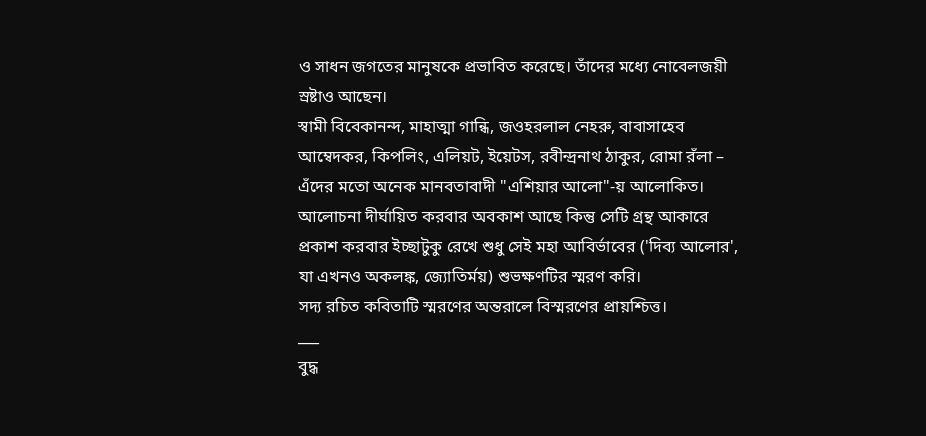ও সাধন জগতের মানুষকে প্রভাবিত করেছে। তাঁদের মধ্যে নোবেলজয়ী স্রষ্টাও আছেন।
স্বামী বিবেকানন্দ, মাহাত্মা গান্ধি, জওহরলাল নেহরু, বাবাসাহেব আম্বেদকর, কিপলিং, এলিয়ট, ইয়েটস, রবীন্দ্রনাথ ঠাকুর, রোমা রঁলা – এঁদের মতো অনেক মানবতাবাদী "এশিয়ার আলো"-য় আলোকিত।
আলোচনা দীর্ঘায়িত করবার অবকাশ আছে কিন্তু সেটি গ্রন্থ আকারে প্রকাশ করবার ইচ্ছাটুকু রেখে শুধু সেই মহা আবির্ভাবের ('দিব্য আলোর', যা এখনও অকলঙ্ক, জ্যোতির্ময়) শুভক্ষণটির স্মরণ করি।
সদ্য রচিত কবিতাটি স্মরণের অন্তরালে বিস্মরণের প্রায়শ্চিত্ত।
___
বুদ্ধ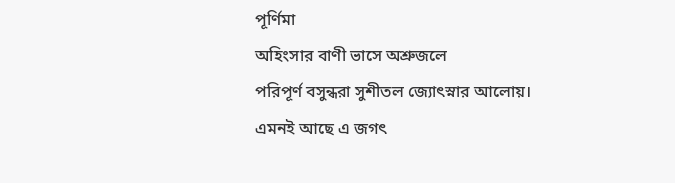পূর্ণিমা
অহিংসার বাণী ভাসে অশ্রুজলে
পরিপূর্ণ বসুন্ধরা সুশীতল জ্যোৎস্নার আলোয়।
এমনই আছে এ জগৎ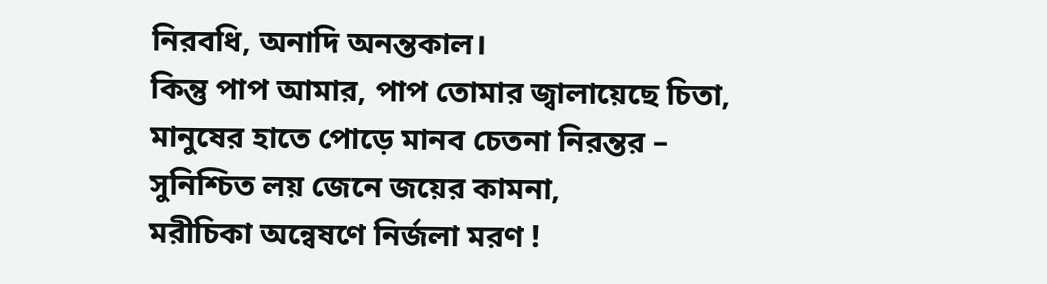নিরবধি, অনাদি অনন্তকাল।
কিন্তু পাপ আমার, পাপ তোমার জ্বালায়েছে চিতা,
মানুষের হাতে পোড়ে মানব চেতনা নিরন্তর –
সুনিশ্চিত লয় জেনে জয়ের কামনা,
মরীচিকা অন্বেষণে নির্জলা মরণ !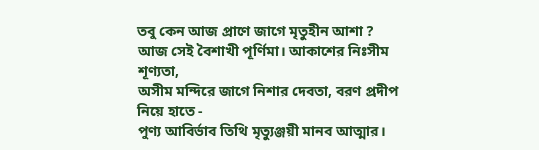তবু কেন আজ প্রাণে জাগে মৃতুহীন আশা ?
আজ সেই বৈশাখী পূর্ণিমা। আকাশের নিঃসীম শূণ্যতা,
অসীম মন্দিরে জাগে নিশার দেবতা, বরণ প্রদীপ নিয়ে হাতে -
পুণ্য আবির্ভাব তিথি মৃত্যুঞ্জয়ী মানব আত্মার।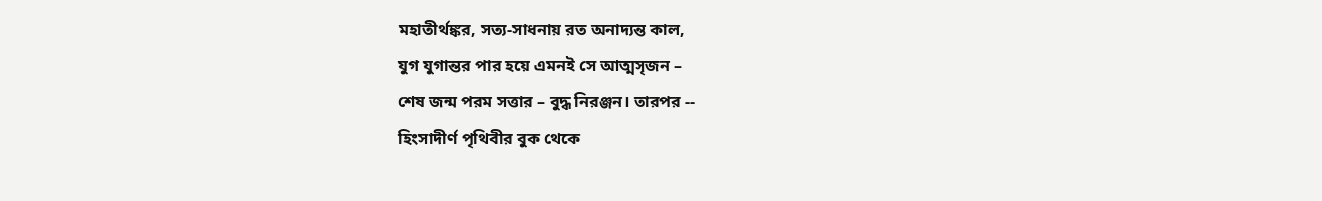মহাতীর্থঙ্কর, সত্য-সাধনায় রত অনাদ্যন্ত কাল,
যুগ যুগান্তর পার হয়ে এমনই সে আত্মসৃজন –
শেষ জন্ম পরম সত্তার – বুদ্ধ নিরঞ্জন। তারপর --
হিংসাদীর্ণ পৃথিবীর বুক থেকে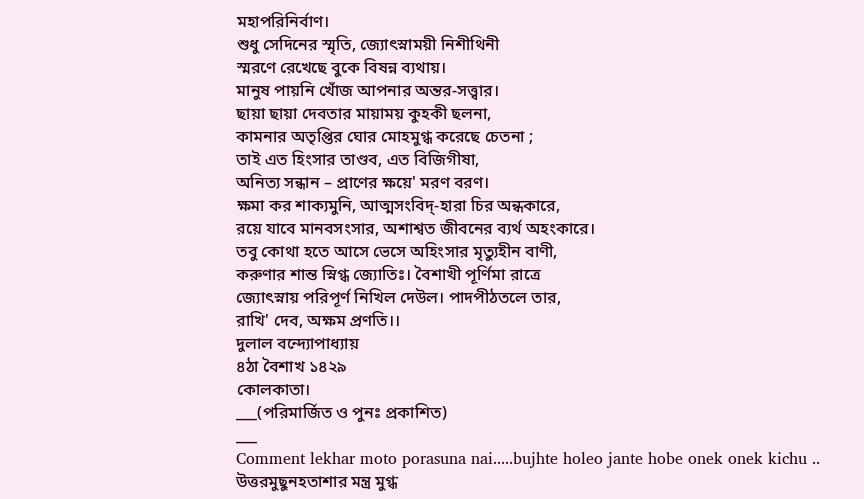মহাপরিনির্বাণ।
শুধু সেদিনের স্মৃতি, জ্যোৎস্নাময়ী নিশীথিনী
স্মরণে রেখেছে বুকে বিষন্ন ব্যথায়।
মানুষ পায়নি খোঁজ আপনার অন্তর-সত্ত্বার।
ছায়া ছায়া দেবতার মায়াময় কুহকী ছলনা,
কামনার অতৃপ্তির ঘোর মোহমুগ্ধ করেছে চেতনা ;
তাই এত হিংসার তাণ্ডব, এত বিজিগীষা,
অনিত্য সন্ধান – প্রাণের ক্ষয়ে' মরণ বরণ।
ক্ষমা কর শাক্যমুনি, আত্মসংবিদ্-হারা চির অন্ধকারে,
রয়ে যাবে মানবসংসার, অশাশ্বত জীবনের ব্যর্থ অহংকারে।
তবু কোথা হতে আসে ভেসে অহিংসার মৃত্যুহীন বাণী,
করুণার শান্ত স্নিগ্ধ জ্যোতিঃ। বৈশাখী পূর্ণিমা রাত্রে
জ্যোৎস্নায় পরিপূর্ণ নিখিল দেউল। পাদপীঠতলে তার,
রাখি' দেব, অক্ষম প্রণতি।।
দুলাল বন্দ্যোপাধ্যায়
৪ঠা বৈশাখ ১৪২৯
কোলকাতা।
___(পরিমার্জিত ও পুনঃ প্রকাশিত)
___
Comment lekhar moto porasuna nai.....bujhte holeo jante hobe onek onek kichu ..
উত্তরমুছুনহতাশার মন্ত্র মুগ্ধ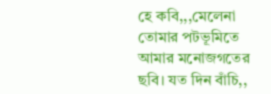হে কবি,,,মেলেনা তোমার পটভূমিতে আমার মনোজগতের ছবি। যত দিন বাঁচি,,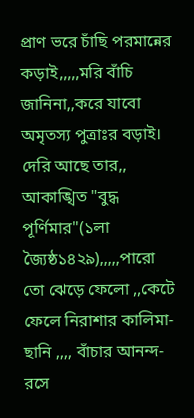প্রাণ ভরে চাঁছি পরমান্নের কড়াই,,,,,মরি বাঁচি জানিনা,,করে যাবো অমৃতস্য পুত্রাঃর বড়াই। দেরি আছে তার,, আকাঙ্খিত "বুদ্ধ পূর্ণিমার"(১লা জ্যৈষ্ঠ১৪২৯),,,,,পারো তো ঝেড়ে ফেলো ,,কেটে ফেলে নিরাশার কালিমা-ছানি ,,,, বাঁচার আনন্দ-রসে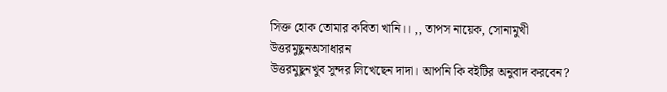সিক্ত হোক তোমার কবিতা খানি।। ,, তাপস নায়েক, সোনামুখী
উত্তরমুছুনঅসাধারন
উত্তরমুছুনখুব সুন্দর লিখেছেন দাদা। আপনি কি বইটির অনুবাদ করবেন?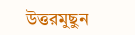উত্তরমুছুন